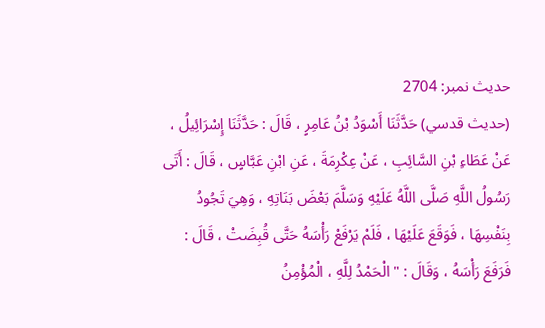حدیث نمبر: 2704
(حديث قدسي) حَدَّثَنَا أَسْوَدُ بْنُ عَامِرٍ ، قَالَ : حَدَّثَنَا إِسْرَائِيلُ ، عَنْ عَطَاءِ بْنِ السَّائِبِ ، عَنْ عِكْرِمَةَ ، عَنِ ابْنِ عَبَّاسٍ ، قَالَ : أَتَى رَسُولُ اللَّهِ صَلَّى اللَّهُ عَلَيْهِ وَسَلَّمَ بَعْضَ بَنَاتِهِ ، وَهِيَ تَجُودُ بِنَفْسِهَا ، فَوَقَعَ عَلَيْهَا ، فَلَمْ يَرْفَعْ رَأْسَهُ حَتَّى قُبِضَتْ ، قَالَ : فَرَفَعَ رَأْسَهُ ، وَقَالَ : " الْحَمْدُ لِلَّهِ ، الْمُؤْمِنُ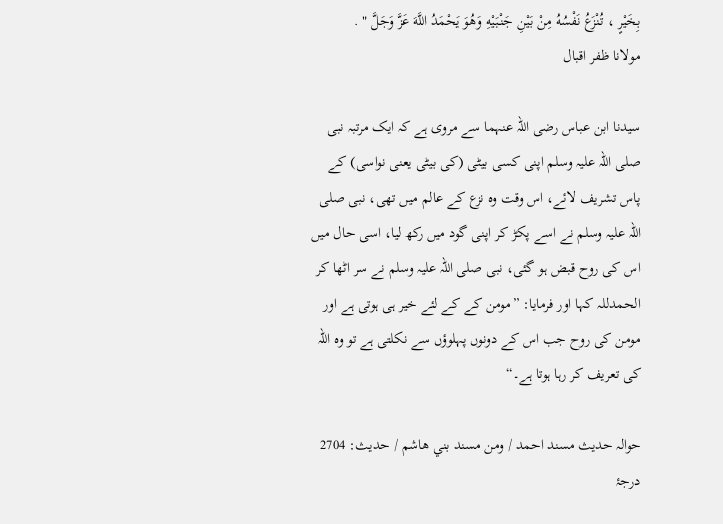بِخَيْرٍ ، تُنْزَعُ نَفْسُهُ مِنْ بَيْنِ جَنْبَيْهِ وَهُوَ يَحْمَدُ اللَّهَ عَزَّ وَجَلَّ " .
مولانا ظفر اقبال

سیدنا ابن عباس رضی اللہ عنہما سے مروی ہے کہ ایک مرتبہ نبی صلی اللہ علیہ وسلم اپنی کسی بیٹی (کی بیٹی یعنی نواسی) کے پاس تشریف لائے، اس وقت وہ نزع کے عالم میں تھی، نبی صلی اللہ علیہ وسلم نے اسے پکڑ کر اپنی گود میں رکھ لیا، اسی حال میں اس کی روح قبض ہو گئی، نبی صلی اللہ علیہ وسلم نے سر اٹھا کر الحمدللہ کہا اور فرمایا: ”مومن کے کے لئے خیر ہی ہوتی ہے اور مومن کی روح جب اس کے دونوں پہلوؤں سے نکلتی ہے تو وہ اللہ کی تعریف کر رہا ہوتا ہے۔“

حوالہ حدیث مسند احمد / ومن مسند بني هاشم / حدیث: 2704
درجۂ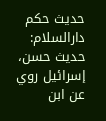حدیث حکم دارالسلام: حديث حسن، إسرائيل روي عن ابن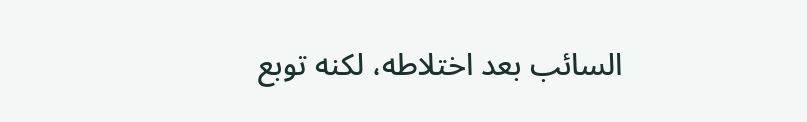السائب بعد اختلاطه، لكنه توبع